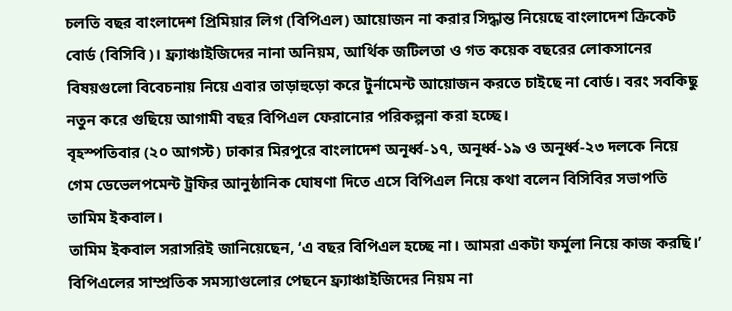চলতি বছর বাংলাদেশ প্রিমিয়ার লিগ (বিপিএল) আয়োজন না করার সিদ্ধান্ত নিয়েছে বাংলাদেশ ক্রিকেট বোর্ড (বিসিবি)। ফ্র্যাঞ্চাইজিদের নানা অনিয়ম, আর্থিক জটিলতা ও গত কয়েক বছরের লোকসানের বিষয়গুলো বিবেচনায় নিয়ে এবার তাড়াহুড়ো করে টুর্নামেন্ট আয়োজন করতে চাইছে না বোর্ড। বরং সবকিছু নতুন করে গুছিয়ে আগামী বছর বিপিএল ফেরানোর পরিকল্পনা করা হচ্ছে।
বৃহস্পতিবার (২০ আগস্ট) ঢাকার মিরপুরে বাংলাদেশ অনূর্ধ্ব-১৭, অনূর্ধ্ব-১৯ ও অনূর্ধ্ব-২৩ দলকে নিয়ে গেম ডেভেলপমেন্ট ট্রফির আনুষ্ঠানিক ঘোষণা দিতে এসে বিপিএল নিয়ে কথা বলেন বিসিবির সভাপতি তামিম ইকবাল।
তামিম ইকবাল সরাসরিই জানিয়েছেন, ‘এ বছর বিপিএল হচ্ছে না। আমরা একটা ফর্মুলা নিয়ে কাজ করছি।’
বিপিএলের সাম্প্রতিক সমস্যাগুলোর পেছনে ফ্র্যাঞ্চাইজিদের নিয়ম না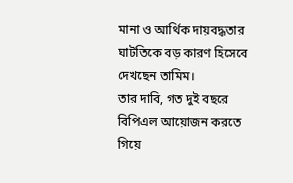মানা ও আর্থিক দায়বদ্ধতার ঘাটতিকে বড় কারণ হিসেবে দেখছেন তামিম।
তার দাবি, গত দুই বছরে বিপিএল আয়োজন করতে গিয়ে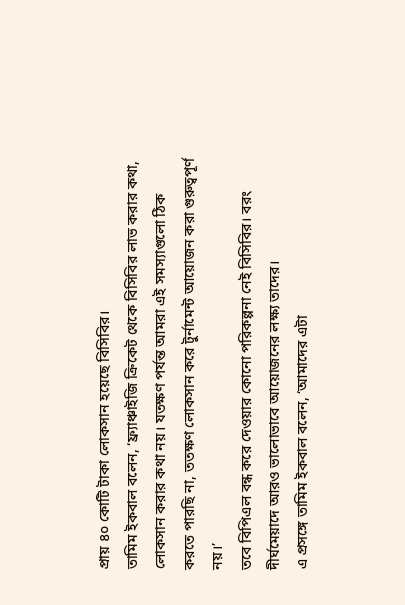প্রায় ৪০ কোটি টাকা লোকসান হয়েছে বিসিবির।
তামিম ইকবাল বলেন, ‘ফ্র্যাঞ্চাইজি ক্রিকেট থেকে বিসিবির লাভ করার কথা, লোকসান করার কথা নয়। যতক্ষণ পর্যন্ত আমরা এই সমস্যাগুলো ঠিক করতে পারছি না, ততক্ষণ লোকসান করে টুর্নামেন্ট আয়োজন করা গুরুত্বপূর্ণ নয়।’
তবে বিপিএল বন্ধ করে দেওয়ার কোনো পরিকল্পনা নেই বিসিবির। বরং দীর্ঘমেয়াদে আরও ভালোভাবে আয়োজনের লক্ষ্য তাদের।
এ প্রসঙ্গে তামিম ইকবাল বলেন, ‘আমাদের এটা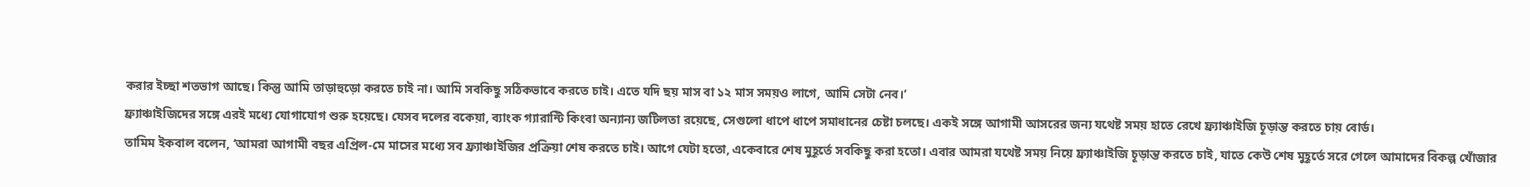করার ইচ্ছা শতভাগ আছে। কিন্তু আমি তাড়াহুড়ো করতে চাই না। আমি সবকিছু সঠিকভাবে করতে চাই। এতে যদি ছয় মাস বা ১২ মাস সময়ও লাগে, আমি সেটা নেব।’
ফ্র্যাঞ্চাইজিদের সঙ্গে এরই মধ্যে যোগাযোগ শুরু হয়েছে। যেসব দলের বকেয়া, ব্যাংক গ্যারান্টি কিংবা অন্যান্য জটিলতা রয়েছে, সেগুলো ধাপে ধাপে সমাধানের চেষ্টা চলছে। একই সঙ্গে আগামী আসরের জন্য যথেষ্ট সময় হাতে রেখে ফ্র্যাঞ্চাইজি চূড়ান্ত করতে চায় বোর্ড।
তামিম ইকবাল বলেন, ‘আমরা আগামী বছর এপ্রিল-মে মাসের মধ্যে সব ফ্র্যাঞ্চাইজির প্রক্রিয়া শেষ করতে চাই। আগে যেটা হতো, একেবারে শেষ মুহূর্তে সবকিছু করা হতো। এবার আমরা যথেষ্ট সময় নিয়ে ফ্র্যাঞ্চাইজি চূড়ান্ত করতে চাই, যাতে কেউ শেষ মুহূর্তে সরে গেলে আমাদের বিকল্প খোঁজার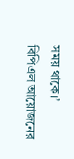সময় থাকে।’
বিপিএল আয়োজনের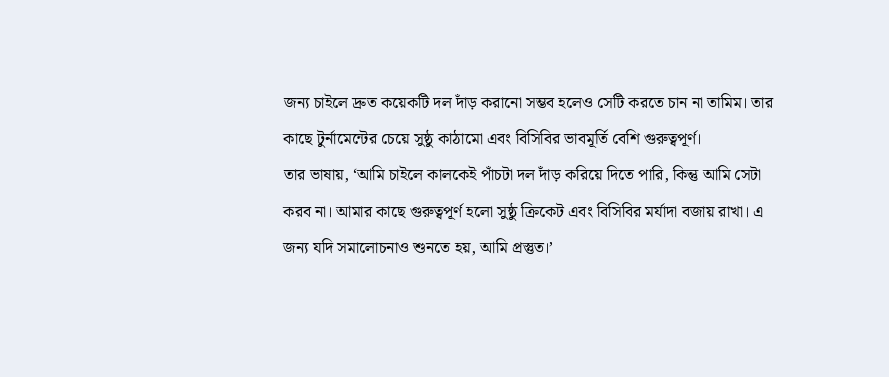জন্য চাইলে দ্রুত কয়েকটি দল দাঁড় করানো সম্ভব হলেও সেটি করতে চান না তামিম। তার কাছে টুর্নামেন্টের চেয়ে সুষ্ঠু কাঠামো এবং বিসিবির ভাবমূর্তি বেশি গুরুত্বপূর্ণ।
তার ভাষায়, ‘আমি চাইলে কালকেই পাঁচটা দল দাঁড় করিয়ে দিতে পারি, কিন্তু আমি সেটা করব না। আমার কাছে গুরুত্বপূর্ণ হলো সুষ্ঠু ক্রিকেট এবং বিসিবির মর্যাদা বজায় রাখা। এ জন্য যদি সমালোচনাও শুনতে হয়, আমি প্রস্তুত।’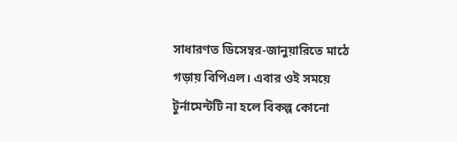সাধারণত ডিসেম্বর-জানুয়ারিতে মাঠে গড়ায় বিপিএল। এবার ওই সময়ে টুর্নামেন্টটি না হলে বিকল্প কোনো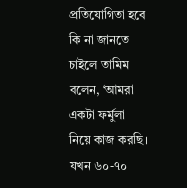প্রতিযোগিতা হবে কি না জানতে চাইলে তামিম বলেন, ‘আমরা একটা ফর্মুলা নিয়ে কাজ করছি। যখন ৬০-৭০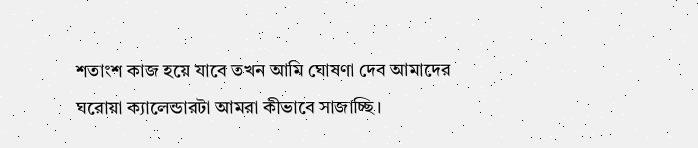শতাংশ কাজ হয়ে যাবে তখন আমি ঘোষণা দেব আমাদের ঘরোয়া ক্যালেন্ডারটা আমরা কীভাবে সাজাচ্ছি।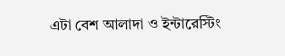এটা বেশ আলাদা ও ইন্টারেস্টিং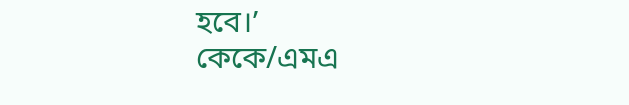হবে।’
কেকে/এমএ